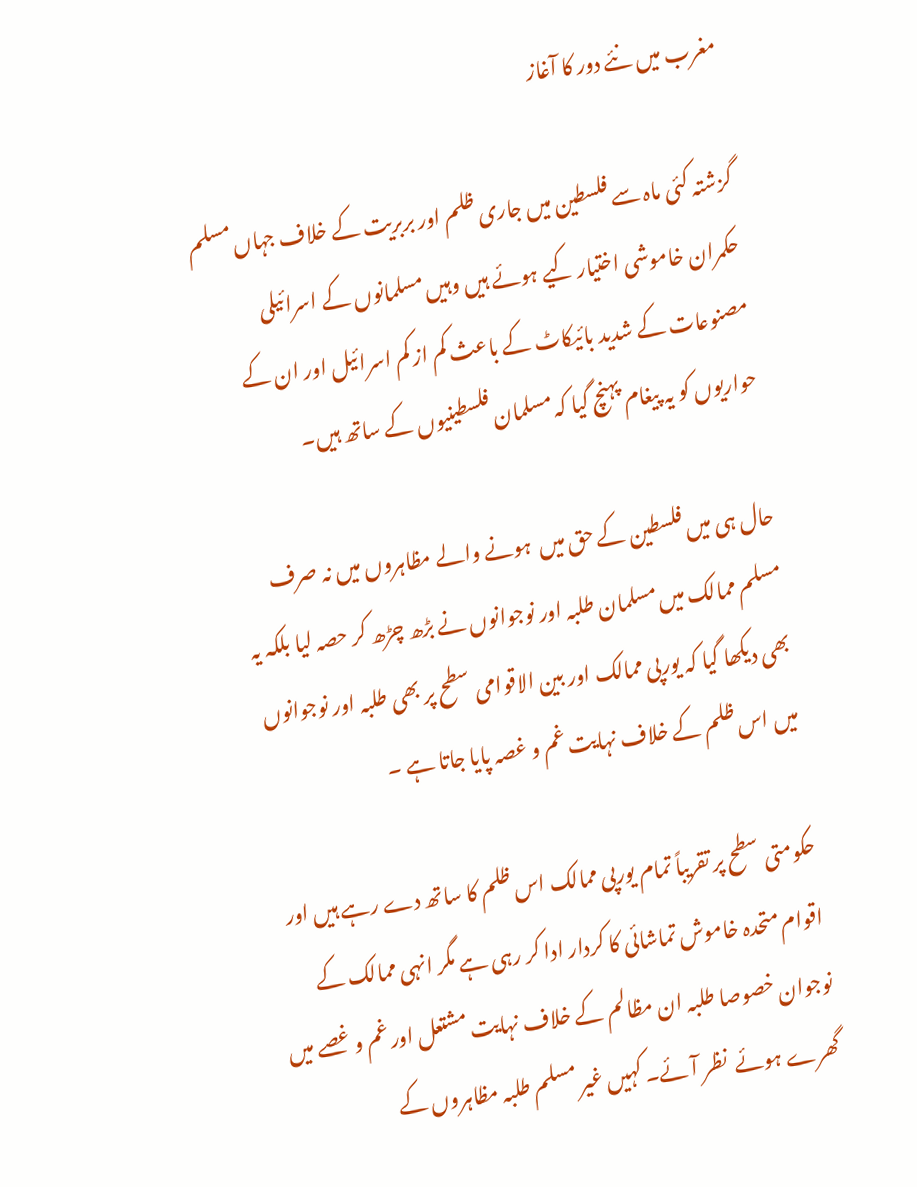مغرب میں نئے دور کا آغاز

گزشتہ کئی ماہ سے فلسطین میں جاری ظلم اور بربریت کے خلاف جہاں مسلم حکمران خاموشی اختیار کیے ہوئے ہیں وہیں مسلمانوں کے اسرائیلی مصنوعات کے شدید بائیکاٹ کے باعث کم از کم اسرائیل اور ان کے حواریوں کو یہ پیغام پہنچ گیا کہ مسلمان فلسطینیوں کے ساتھ ہیں۔

حال ہی میں فلسطین کے حق میں  ہونے والے مظاہروں میں نہ صرف مسلم ممالک میں مسلمان طلبہ اور نوجوانوں نے بڑھ چڑھ کر حصہ لیا بلکہ یہ بھی دیکھا گیا کہ یورپی ممالک اور بین الاقوامی سطح پر بھی طلبہ اور نوجوانوں میں اس ظلم کے خلاف نہایت غم و غصہ پایا جاتا ہے ۔

حکومتی سطح پر تقریباً تمام یورپی ممالک اس ظلم کا ساتھ دے رہے ہیں اور اقوام متحدہ خاموش تماشائی کا کردار ادا کر رہی ہے مگر انہی ممالک کے نوجوان خصوصا طلبہ ان مظالم کے خلاف نہایت مشتعل اور غم و غصے میں گھرے ہوئے  نظر آئے۔ کہیں غیر مسلم طلبہ مظاہروں کے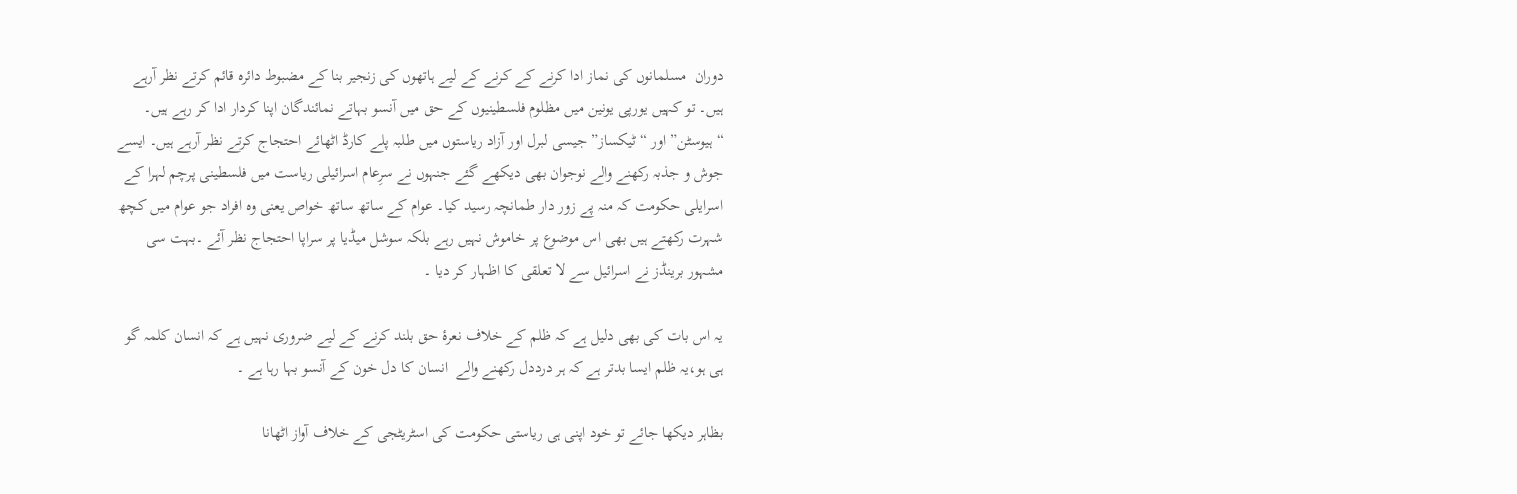دوران  مسلمانوں کی نماز ادا کرنے کے کرنے کے لیے ہاتھوں کی زنجیر بنا کے مضبوط دائرہ قائم کرتے نظر آرہے ہیں۔ تو کہیں یورپی یونین میں مظلوم فلسطینیوں کے حق میں آنسو بہاتے نمائندگان اپنا کردار ادا کر رہے ہیں۔ “ہیوسٹن” اور “ٹیکساز” جیسی لبرل اور آزاد ریاستوں میں طلبہ پلے کارڈ اٹھائے احتجاج کرتے نظر آرہے ہیں۔ ایسے جوش و جذبہ رکھنے والے نوجوان بھی دیکھے گئے جنہوں نے سرِعام اسرائیلی ریاست میں فلسطینی پرچم لہرا کے اسرایلی حکومت کہ منہ پے زور دار طمانچہ رسید کیا۔ عوام کے ساتھ ساتھ خواص یعنی وہ افراد جو عوام میں کچھ شہرت رکھتے ہیں بھی اس موضوع پر خاموش نہیں رہے بلکہ سوشل میڈیا پر سراپا احتجاج نظر آئے ۔بہت سی مشہور برینڈز نے اسرائیل سے لا تعلقی کا اظہار کر دیا ۔

یہ اس بات کی بھی دلیل ہے کہ ظلم کے خلاف نعرۂ حق بلند کرنے کے لیے ضروری نہیں ہے کہ انسان کلمہ گو ہی ہو،یہ ظلم ایسا بدتر ہے کہ ہر درددل رکھنے والے  انسان کا دل خون کے آنسو بہا رہا ہے ۔

بظاہر دیکھا جائے تو خود اپنی ہی ریاستی حکومت کی اسٹریٹجی کے خلاف آواز اٹھانا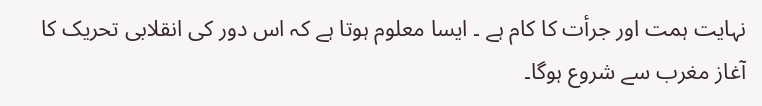نہایت ہمت اور جرأت کا کام ہے ۔ ایسا معلوم ہوتا ہے کہ اس دور کی انقلابی تحریک کا آغاز مغرب سے شروع ہوگا۔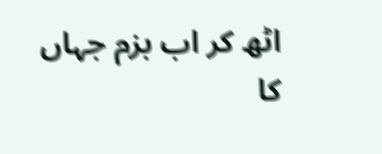اٹھ کر اب بزم جہاں کا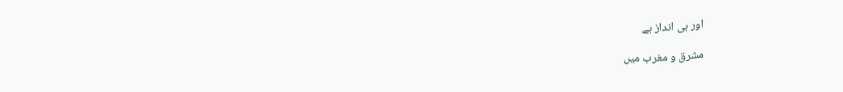اور ہی انداز ہے

مشرق و مغرب میں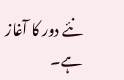نئے دور کا آغاز ہے۔